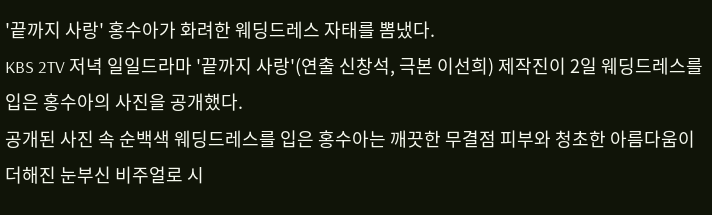'끝까지 사랑' 홍수아가 화려한 웨딩드레스 자태를 뽐냈다.
KBS 2TV 저녁 일일드라마 '끝까지 사랑'(연출 신창석, 극본 이선희) 제작진이 2일 웨딩드레스를 입은 홍수아의 사진을 공개했다.
공개된 사진 속 순백색 웨딩드레스를 입은 홍수아는 깨끗한 무결점 피부와 청초한 아름다움이 더해진 눈부신 비주얼로 시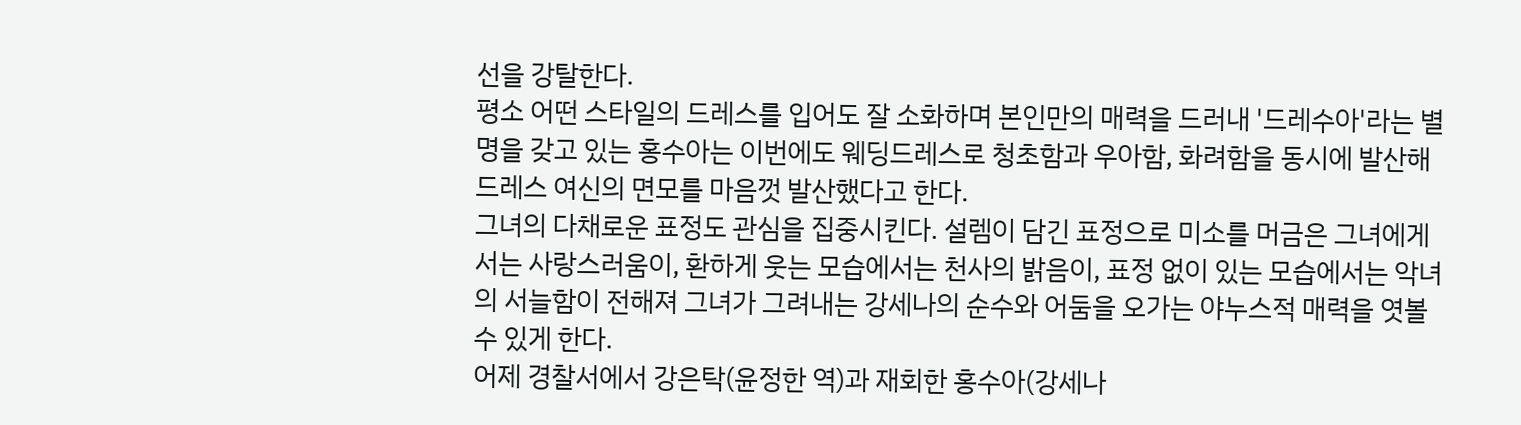선을 강탈한다.
평소 어떤 스타일의 드레스를 입어도 잘 소화하며 본인만의 매력을 드러내 '드레수아'라는 별명을 갖고 있는 홍수아는 이번에도 웨딩드레스로 청초함과 우아함, 화려함을 동시에 발산해 드레스 여신의 면모를 마음껏 발산했다고 한다.
그녀의 다채로운 표정도 관심을 집중시킨다. 설렘이 담긴 표정으로 미소를 머금은 그녀에게서는 사랑스러움이, 환하게 웃는 모습에서는 천사의 밝음이, 표정 없이 있는 모습에서는 악녀의 서늘함이 전해져 그녀가 그려내는 강세나의 순수와 어둠을 오가는 야누스적 매력을 엿볼 수 있게 한다.
어제 경찰서에서 강은탁(윤정한 역)과 재회한 홍수아(강세나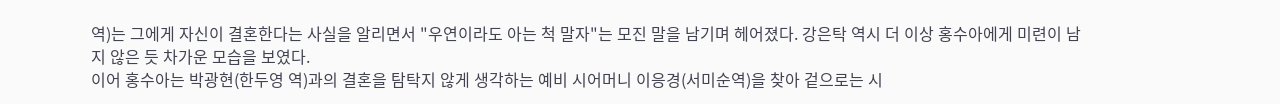역)는 그에게 자신이 결혼한다는 사실을 알리면서 "우연이라도 아는 척 말자"는 모진 말을 남기며 헤어졌다. 강은탁 역시 더 이상 홍수아에게 미련이 남지 않은 듯 차가운 모습을 보였다.
이어 홍수아는 박광현(한두영 역)과의 결혼을 탐탁지 않게 생각하는 예비 시어머니 이응경(서미순역)을 찾아 겉으로는 시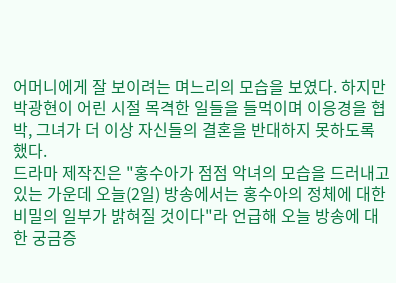어머니에게 잘 보이려는 며느리의 모습을 보였다. 하지만 박광현이 어린 시절 목격한 일들을 들먹이며 이응경을 협박, 그녀가 더 이상 자신들의 결혼을 반대하지 못하도록 했다.
드라마 제작진은 "홍수아가 점점 악녀의 모습을 드러내고 있는 가운데 오늘(2일) 방송에서는 홍수아의 정체에 대한 비밀의 일부가 밝혀질 것이다"라 언급해 오늘 방송에 대한 궁금증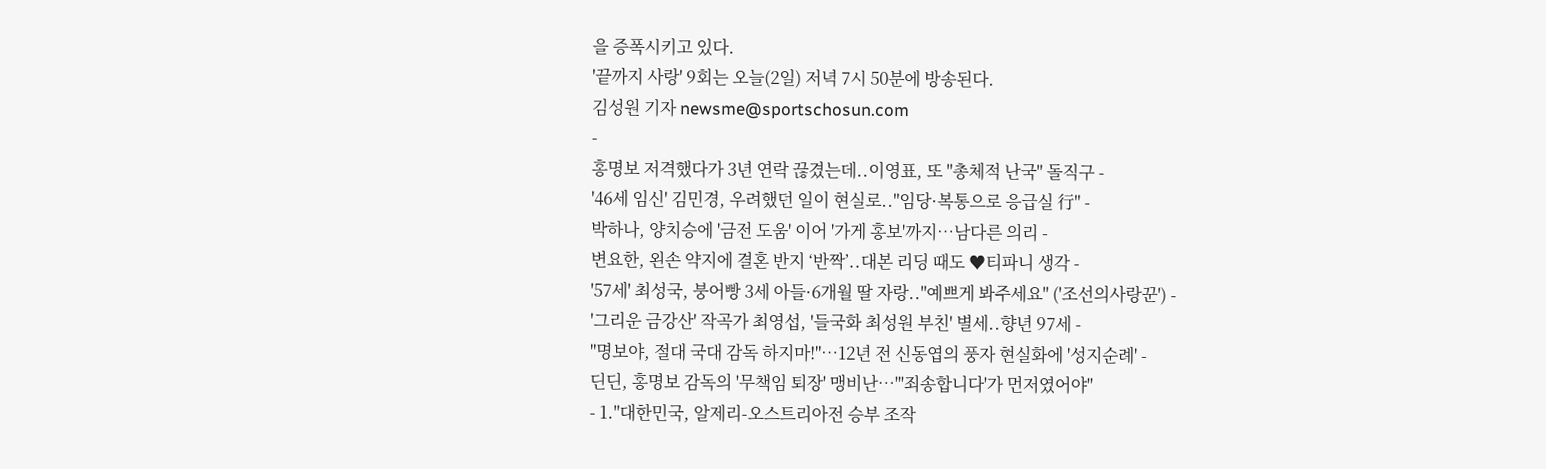을 증폭시키고 있다.
'끝까지 사랑' 9회는 오늘(2일) 저녁 7시 50분에 방송된다.
김성원 기자 newsme@sportschosun.com
-
홍명보 저격했다가 3년 연락 끊겼는데..이영표, 또 "총체적 난국" 돌직구 -
'46세 임신' 김민경, 우려했던 일이 현실로.."임당·복통으로 응급실 行" -
박하나, 양치승에 '금전 도움' 이어 '가게 홍보'까지…남다른 의리 -
변요한, 왼손 약지에 결혼 반지 ‘반짝’..대본 리딩 때도 ♥티파니 생각 -
'57세' 최성국, 붕어빵 3세 아들·6개월 딸 자랑.."예쁘게 봐주세요" ('조선의사랑꾼') -
'그리운 금강산' 작곡가 최영섭, '들국화 최성원 부친' 별세..향년 97세 -
"명보야, 절대 국대 감독 하지마!"…12년 전 신동엽의 풍자 현실화에 '성지순례' -
딘딘, 홍명보 감독의 '무책임 퇴장' 맹비난…"'죄송합니다'가 먼저였어야"
- 1."대한민국, 알제리-오스트리아전 승부 조작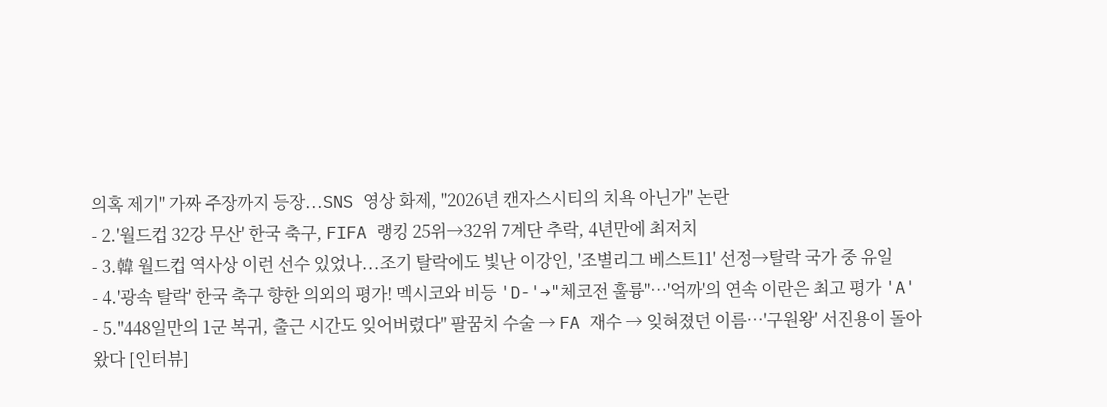의혹 제기" 가짜 주장까지 등장...SNS 영상 화제, "2026년 캔자스시티의 치욕 아닌가" 논란
- 2.'월드컵 32강 무산' 한국 축구, FIFA 랭킹 25위→32위 7계단 추락, 4년만에 최저치
- 3.韓 월드컵 역사상 이런 선수 있었나...조기 탈락에도 빛난 이강인, '조별리그 베스트11' 선정→탈락 국가 중 유일
- 4.'광속 탈락' 한국 축구 향한 의외의 평가! 멕시코와 비등 'D-'→"체코전 훌륭"…'억까'의 연속 이란은 최고 평가 'A'
- 5."448일만의 1군 복귀, 출근 시간도 잊어버렸다" 팔꿈치 수술 → FA 재수 → 잊혀졌던 이름…'구원왕' 서진용이 돌아왔다 [인터뷰]